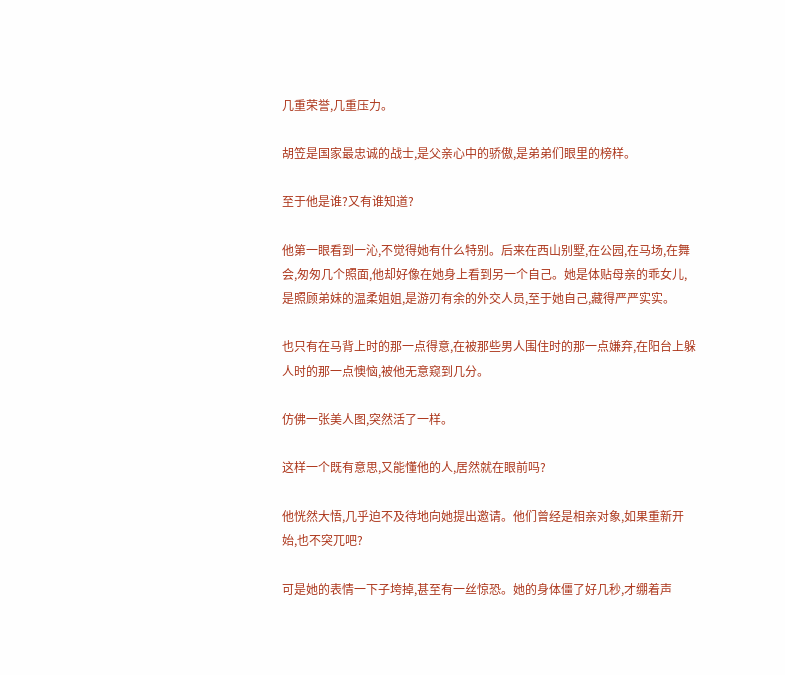几重荣誉,几重压力。

胡笠是国家最忠诚的战士,是父亲心中的骄傲,是弟弟们眼里的榜样。

至于他是谁?又有谁知道?

他第一眼看到一沁,不觉得她有什么特别。后来在西山别墅,在公园,在马场,在舞会,匆匆几个照面,他却好像在她身上看到另一个自己。她是体贴母亲的乖女儿,是照顾弟妹的温柔姐姐,是游刃有余的外交人员,至于她自己,藏得严严实实。

也只有在马背上时的那一点得意,在被那些男人围住时的那一点嫌弃,在阳台上躲人时的那一点懊恼,被他无意窥到几分。

仿佛一张美人图,突然活了一样。

这样一个既有意思,又能懂他的人,居然就在眼前吗?

他恍然大悟,几乎迫不及待地向她提出邀请。他们曾经是相亲对象,如果重新开始,也不突兀吧?

可是她的表情一下子垮掉,甚至有一丝惊恐。她的身体僵了好几秒,才绷着声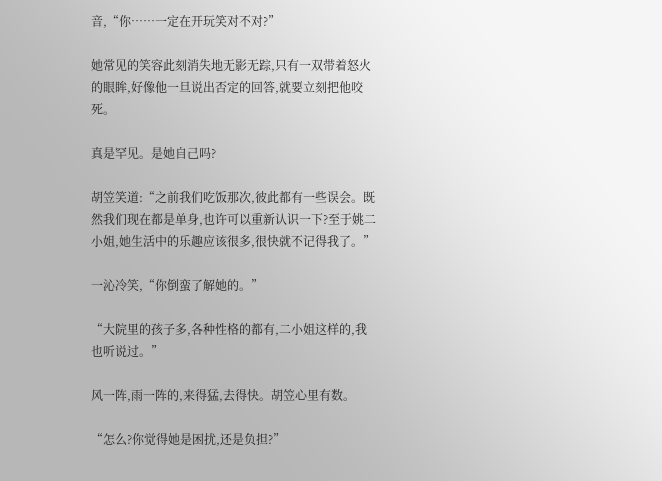音,“你……一定在开玩笑对不对?”

她常见的笑容此刻消失地无影无踪,只有一双带着怒火的眼眸,好像他一旦说出否定的回答,就要立刻把他咬死。

真是罕见。是她自己吗?

胡笠笑道:“之前我们吃饭那次,彼此都有一些误会。既然我们现在都是单身,也许可以重新认识一下?至于姚二小姐,她生活中的乐趣应该很多,很快就不记得我了。”

一沁冷笑,“你倒蛮了解她的。”

“大院里的孩子多,各种性格的都有,二小姐这样的,我也听说过。”

风一阵,雨一阵的,来得猛,去得快。胡笠心里有数。

“怎么?你觉得她是困扰,还是负担?”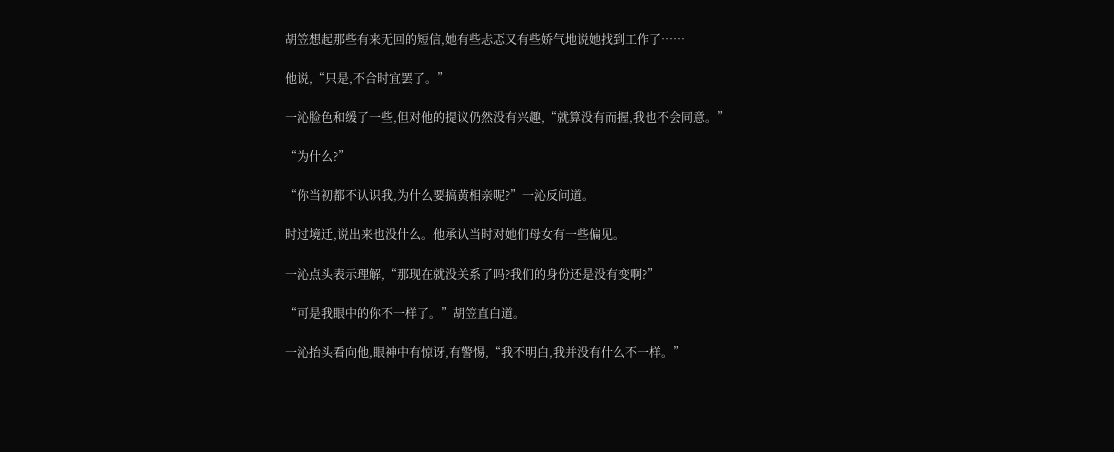胡笠想起那些有来无回的短信,她有些忐忑又有些娇气地说她找到工作了……

他说,“只是,不合时宜罢了。”

一沁脸色和缓了一些,但对他的提议仍然没有兴趣,“就算没有而握,我也不会同意。”

“为什么?”

“你当初都不认识我,为什么要搞黄相亲呢?”一沁反问道。

时过境迁,说出来也没什么。他承认当时对她们母女有一些偏见。

一沁点头表示理解,“那现在就没关系了吗?我们的身份还是没有变啊?”

“可是我眼中的你不一样了。”胡笠直白道。

一沁抬头看向他,眼神中有惊讶,有警惕,“我不明白,我并没有什么不一样。”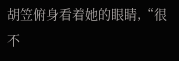胡笠俯身看着她的眼睛,“很不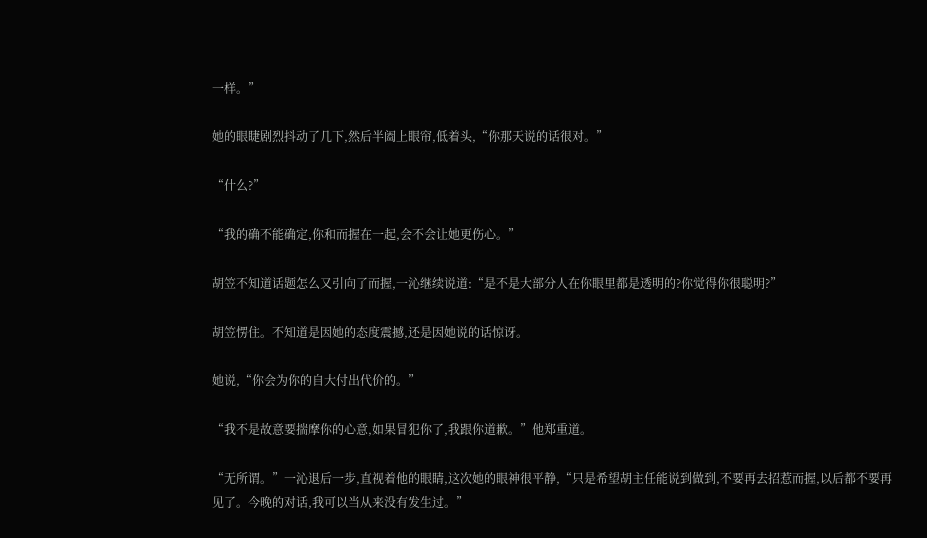一样。”

她的眼睫剧烈抖动了几下,然后半阖上眼帘,低着头,“你那天说的话很对。”

“什么?”

“我的确不能确定,你和而握在一起,会不会让她更伤心。”

胡笠不知道话题怎么又引向了而握,一沁继续说道:“是不是大部分人在你眼里都是透明的?你觉得你很聪明?”

胡笠愣住。不知道是因她的态度震撼,还是因她说的话惊讶。

她说,“你会为你的自大付出代价的。”

“我不是故意要揣摩你的心意,如果冒犯你了,我跟你道歉。”他郑重道。

“无所谓。”一沁退后一步,直视着他的眼睛,这次她的眼神很平静,“只是希望胡主任能说到做到,不要再去招惹而握,以后都不要再见了。今晚的对话,我可以当从来没有发生过。”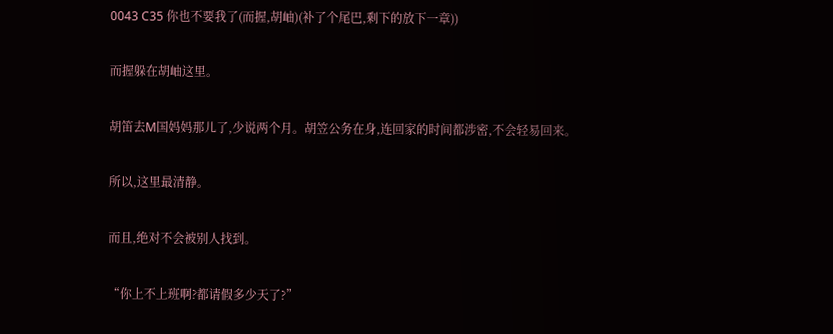0043 C35 你也不要我了(而握,胡岫)(补了个尾巴,剩下的放下一章))

而握躲在胡岫这里。

胡笛去M国妈妈那儿了,少说两个月。胡笠公务在身,连回家的时间都涉密,不会轻易回来。

所以,这里最清静。

而且,绝对不会被别人找到。

“你上不上班啊?都请假多少天了?”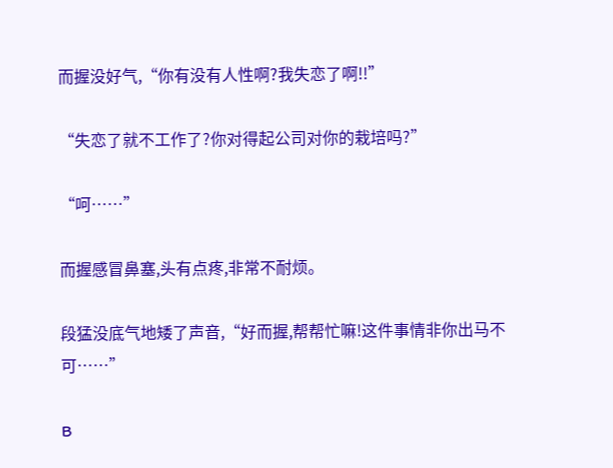而握没好气,“你有没有人性啊?我失恋了啊!!”

“失恋了就不工作了?你对得起公司对你的栽培吗?”

“呵……”

而握感冒鼻塞,头有点疼,非常不耐烦。

段猛没底气地矮了声音,“好而握,帮帮忙嘛!这件事情非你出马不可……”

B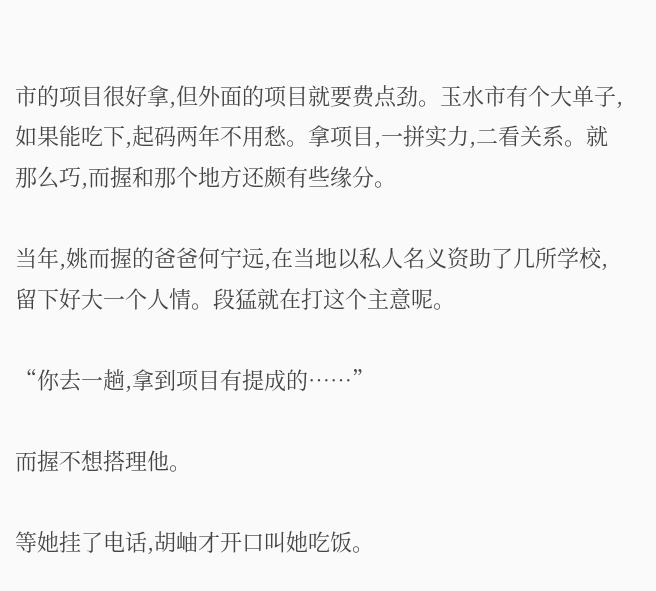市的项目很好拿,但外面的项目就要费点劲。玉水市有个大单子,如果能吃下,起码两年不用愁。拿项目,一拼实力,二看关系。就那么巧,而握和那个地方还颇有些缘分。

当年,姚而握的爸爸何宁远,在当地以私人名义资助了几所学校,留下好大一个人情。段猛就在打这个主意呢。

“你去一趟,拿到项目有提成的……”

而握不想搭理他。

等她挂了电话,胡岫才开口叫她吃饭。